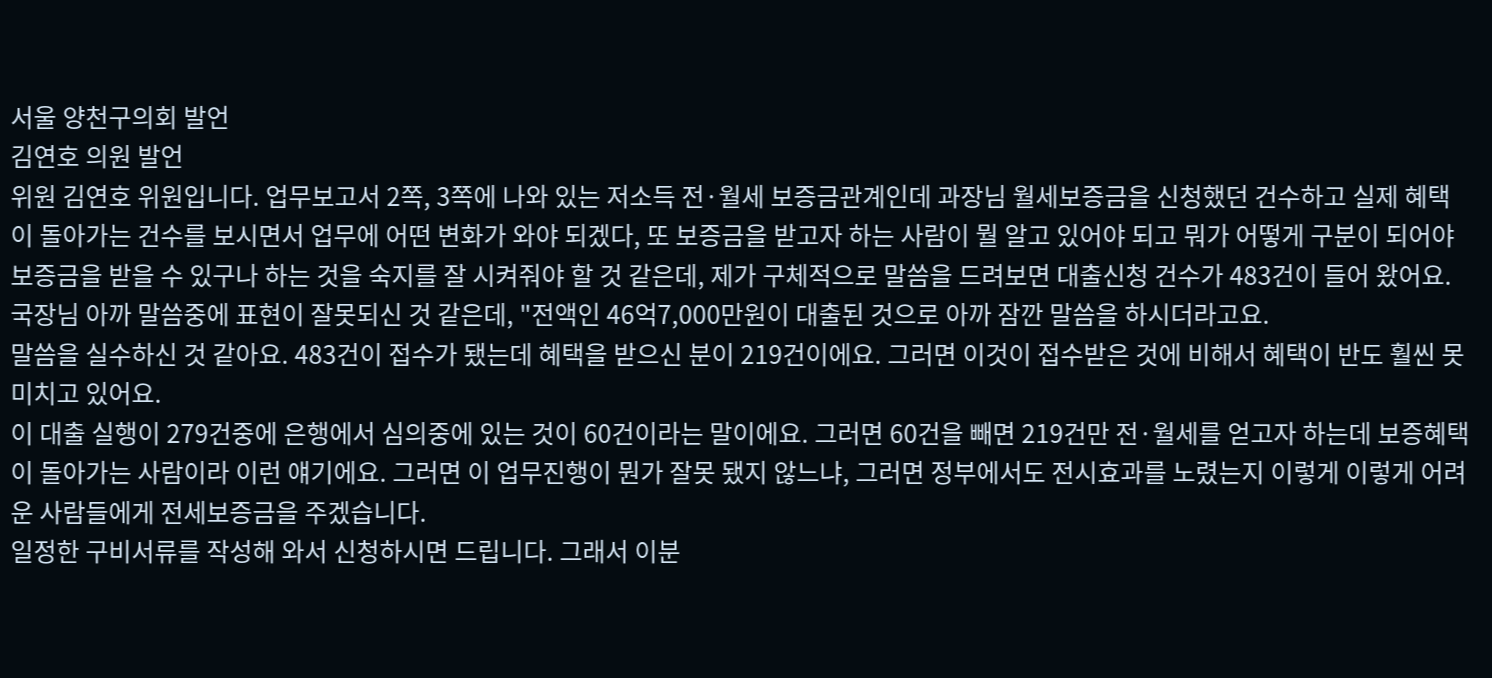서울 양천구의회 발언
김연호 의원 발언
위원 김연호 위원입니다. 업무보고서 2쪽, 3쪽에 나와 있는 저소득 전·월세 보증금관계인데 과장님 월세보증금을 신청했던 건수하고 실제 혜택이 돌아가는 건수를 보시면서 업무에 어떤 변화가 와야 되겠다, 또 보증금을 받고자 하는 사람이 뭘 알고 있어야 되고 뭐가 어떻게 구분이 되어야 보증금을 받을 수 있구나 하는 것을 숙지를 잘 시켜줘야 할 것 같은데, 제가 구체적으로 말씀을 드려보면 대출신청 건수가 483건이 들어 왔어요. 국장님 아까 말씀중에 표현이 잘못되신 것 같은데, "전액인 46억7,000만원이 대출된 것으로 아까 잠깐 말씀을 하시더라고요.
말씀을 실수하신 것 같아요. 483건이 접수가 됐는데 혜택을 받으신 분이 219건이에요. 그러면 이것이 접수받은 것에 비해서 혜택이 반도 훨씬 못 미치고 있어요.
이 대출 실행이 279건중에 은행에서 심의중에 있는 것이 60건이라는 말이에요. 그러면 60건을 빼면 219건만 전·월세를 얻고자 하는데 보증혜택이 돌아가는 사람이라 이런 얘기에요. 그러면 이 업무진행이 뭔가 잘못 됐지 않느냐, 그러면 정부에서도 전시효과를 노렸는지 이렇게 이렇게 어려운 사람들에게 전세보증금을 주겠습니다.
일정한 구비서류를 작성해 와서 신청하시면 드립니다. 그래서 이분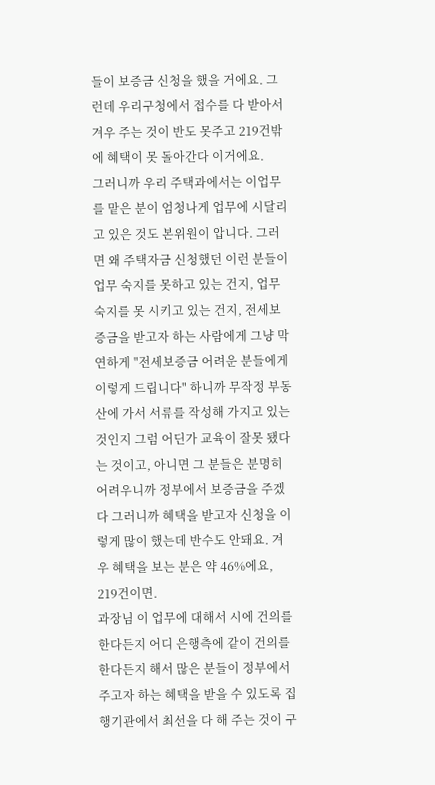들이 보증금 신청을 했을 거에요. 그런데 우리구청에서 접수를 다 받아서 겨우 주는 것이 반도 못주고 219건밖에 혜택이 못 돌아간다 이거에요.
그러니까 우리 주택과에서는 이업무를 맡은 분이 엄청나게 업무에 시달리고 있은 것도 본위원이 압니다. 그러면 왜 주택자금 신청했던 이런 분들이 업무 숙지를 못하고 있는 건지, 업무숙지를 못 시키고 있는 건지, 전세보증금을 받고자 하는 사람에게 그냥 막연하게 "전세보증금 어려운 분들에게 이렇게 드립니다" 하니까 무작정 부동산에 가서 서류를 작성해 가지고 있는 것인지 그럼 어딘가 교육이 잘못 됐다는 것이고, 아니면 그 분들은 분명히 어려우니까 정부에서 보증금을 주겠다 그러니까 혜택을 받고자 신청을 이렇게 많이 했는데 반수도 안돼요. 겨우 혜택을 보는 분은 약 46%에요, 219건이면.
과장님 이 업무에 대해서 시에 건의를 한다든지 어디 은행측에 같이 건의를 한다든지 해서 많은 분들이 정부에서 주고자 하는 혜택을 받을 수 있도록 집행기관에서 최선을 다 해 주는 것이 구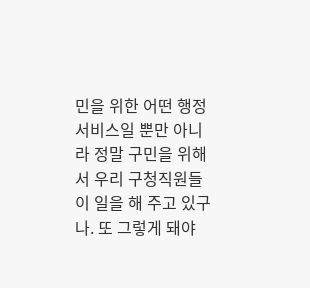민을 위한 어떤 행정서비스일 뿐만 아니라 정말 구민을 위해서 우리 구청직원들이 일을 해 주고 있구나. 또 그렇게 돼야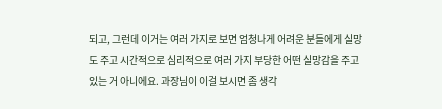되고, 그런데 이거는 여러 가지로 보면 엄청나게 어려운 분들에게 실망도 주고 시간적으로 심리적으로 여러 가지 부당한 어떤 실망감을 주고 있는 거 아니에요. 과장님이 이걸 보시면 좀 생각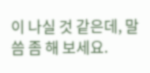이 나실 것 같은데, 말씀 좀 해 보세요.